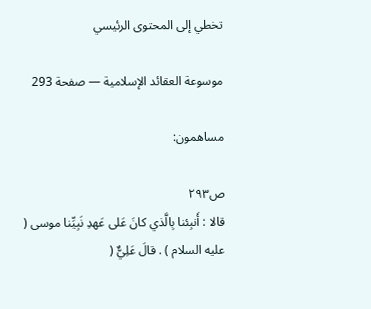تخطي إلى المحتوى الرئيسي

موسوعة العقائد الإسلامية — صفحة 293

مساهمون:

ص٢٩٣
قالا : أَنبِئنا بِالَّذي كانَ عَلى عَهدِ نَبِيِّنا موسى ( عليه السلام ) . قالَ عَلِيٌّ (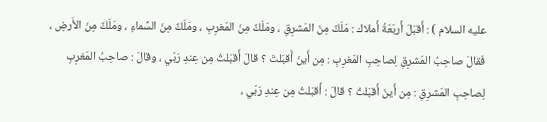عليه السلام ) : أَقبَلَ أَربَعَةُ أَملاك : مَلَكٌ مِنَ المَشرِقِ ، ومَلَكٌ مِنَ المَغرِبِ ، ومَلَكٌ مِنَ السَّماءِ ، ومَلَكٌ مِنَ الأَرضِ ، فَقالَ صاحِبُ المَشرِقِ لِصاحِبِ المَغرِبِ : مِن أَينَ أَقبَلتَ ؟ قالَ أَقبَلتُ مِن عِندِ رَبّي ، وقالَ : صاحِبُ المَغرِبِ لِصاحِبِ المَشرِقِ : مِن أَينَ أَقبَلتُ ؟ قالَ : أَقبَلتُ مِن عِندِ رَبّي ،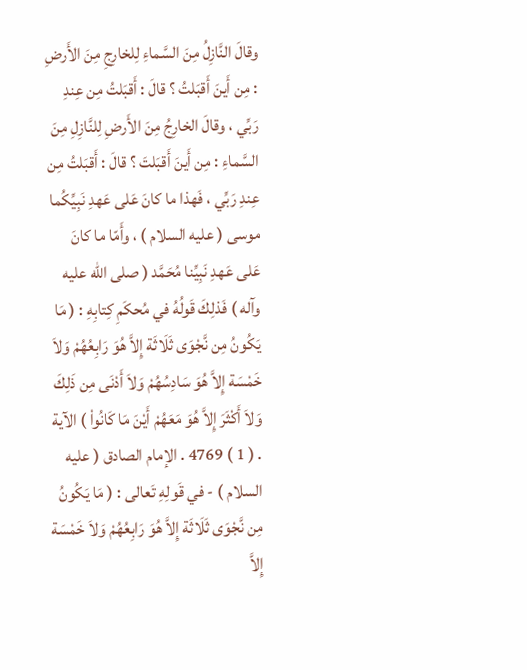وقالَ النَّازِلُ مِنَ السَّماءِ لِلخارِجِ مِنَ الأَرضِ : مِن أَينَ أَقبَلتُ ؟ قالَ : أَقبَلتُ مِن عِندِ رَبِّي ، وقالَ الخارِجُ مِنَ الأَرضِ لِلنَّازِلِ مِنَ السَّماءِ : مِن أَينَ أَقبَلتَ ؟ قالَ : أَقبَلتُ مِن عِندِ رَبِّي ، فَهذا ما كانَ عَلى عَهدِ نَبِيِّكُما موسى ( عليه السلام ) ، وأَمّا ما كانَ عَلى عَهدِ نَبِيِّنا مُحَمَّد ( صلى الله عليه وآله ) فَذلِكَ قَولُهُ في مُحكَمِ كِتابِهِ : ( مَا يَكُونُ مِن نَّجْوَى ثَلَاثَة إِلاَّ هُوَ رَابِعُهُمْ وَلاَ خَمْسَة إِلاَّ هُوَ سَادِسُهُمْ وَلاَ أَدْنَى مِن ذَلِكَ وَلاَ أَكْثَرَ إِلاَّ هُوَ مَعَهُمْ أَيْنَ مَا كَانُواْ ) الآية . ( 1 ) 4769 . الإمام الصادق ( عليه السلام ) - في قَولِهِ تَعالى : ( مَا يَكُونُ مِن نَّجْوَى ثَلَاثَة إِلاَّ هُوَ رَابِعُهُمْ وَلاَ خَمْسَة إِلاَّ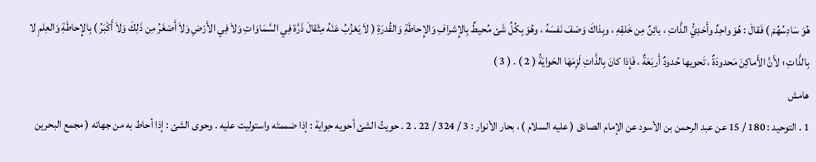هُوَ سَادِسُهُمْ ) فَقالَ : هُوَ واحِدٌ وأَحَدِيُّ الذَّاتِ ، بائِنٌ مِن خَلقِهِ ، وبِذاكَ وَصَفَ نَفسَهُ ، وهُوَ بِكُلِّ شَئ مُحيطٌ بِالإِشرافِ وَالإِحاطَةِ وَالقُدرَةِ ( لاَ يَعْزُبُ عَنْهُ مِثْقالَ ذَرَّة فِي السَّمَاوَاتِ وَلاَ فِي الأَرْضِ وَلاَ أَصْغَرُ مِن ذَلِكَ وَلاَ أَكْبَرُ ) بِالإِحاطَةِ وَالعِلمِ لا بِالذَّاتِ ؛ لأَنَّ الأَماكِنَ مَحدودَةٌ ، تَحويها حُدودٌ أَربَعَةٌ ، فَإِذا كانَ بِالذَّاتِ لَزِمَهَا الحَوايَةُ ( 2 ) . ( 3 )
هامش
1 . التوحيد : 180 / 15 عن عبد الرحمن بن الأسود عن الإمام الصادق ( عليه السلام ) ، بحار الأنوار : 3 / 324 / 22 . 2 . حويتُ الشئ أحويه حِواية : إذا ضممتَه واستوليت عليه . وحوى الشئ : إذا أحاط به من جهاته ( مجمع البحرين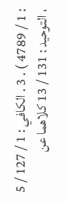: 1 / 4789 ) . 3 . الكافي : 1 / 127 / 5 ، التوحيد : 131 / 13 كلاهما عن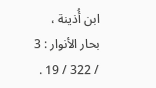ابن أُذينة ، بحار الأنوار : 3 / 322 / 19 .